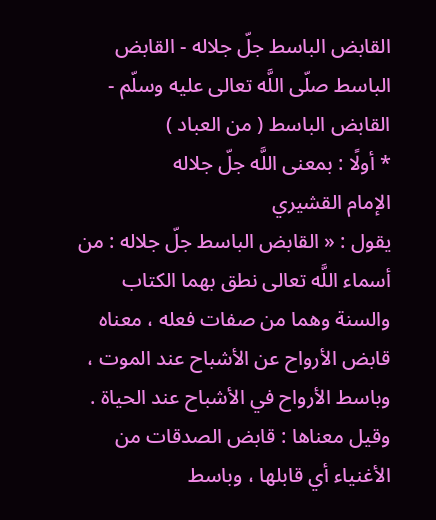القابض الباسط جلّ جلاله - القابض الباسط صلّى اللَّه تعالى عليه وسلّم - القابض الباسط ( من العباد )
* أولًا : بمعنى اللَّه جلّ جلاله
الإمام القشيري
يقول : « القابض الباسط جلّ جلاله : من أسماء اللَّه تعالى نطق بهما الكتاب والسنة وهما من صفات فعله ، معناه قابض الأرواح عن الأشباح عند الموت ، وباسط الأرواح في الأشباح عند الحياة .
وقيل معناها : قابض الصدقات من الأغنياء أي قابلها ، وباسط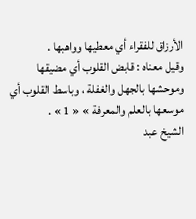الأرزاق للفقراء أي معطيها وواهبها .
وقيل معناه : قابض القلوب أي مضيقها وموحشها بالجهل والغفلة ، وباسط القلوب أي موسعها بالعلم والمعرفة » « 1 » .
الشيخ عبد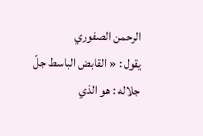الرحمن الصفوري
يقول : « القابض الباسط جلّ جلاله : هو الذي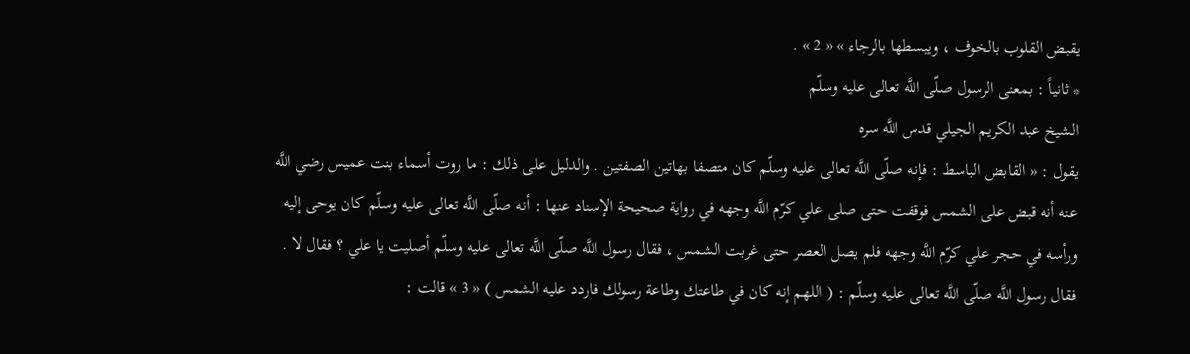يقبض القلوب بالخوف ، ويبسطها بالرجاء » « 2 » .
* ثانياً : بمعنى الرسول صلّى اللَّه تعالى عليه وسلّم
الشيخ عبد الكريم الجيلي قدس اللَّه سره
يقول : « القابض الباسط : فإنه صلّى اللَّه تعالى عليه وسلّم كان متصفا بهاتين الصفتين . والدليل على ذلك : ما روت أسماء بنت عميس رضي اللَّه عنه أنه قبض على الشمس فوقفت حتى صلى علي كرّم اللَّه وجهه في رواية صحيحة الإسناد عنها : أنه صلّى اللَّه تعالى عليه وسلّم كان يوحى إليه ورأسه في حجر علي كرّم اللَّه وجهه فلم يصل العصر حتى غربت الشمس ، فقال رسول اللَّه صلّى اللَّه تعالى عليه وسلّم أصليت يا علي ؟ فقال لا . فقال رسول اللَّه صلّى اللَّه تعالى عليه وسلّم : ( اللهم إنه كان في طاعتك وطاعة رسولك فاردد عليه الشمس ) « 3 » قالت :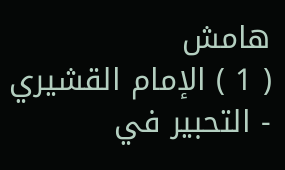هامش
( 1 ) الإمام القشيري - التحبير في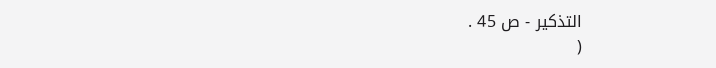التذكير - ص 45 .
(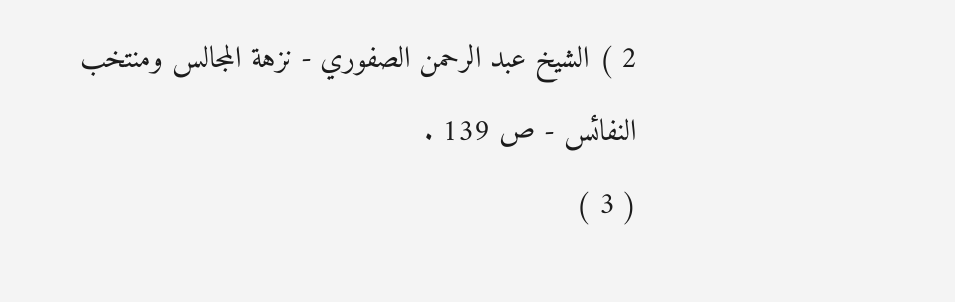2 ) الشيخ عبد الرحمن الصفوري - نزهة المجالس ومنتخب النفائس - ص 139 .
( 3 )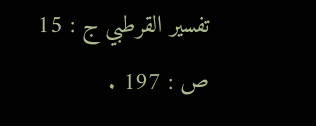تفسير القرطبي ج : 15 ص : 197 .